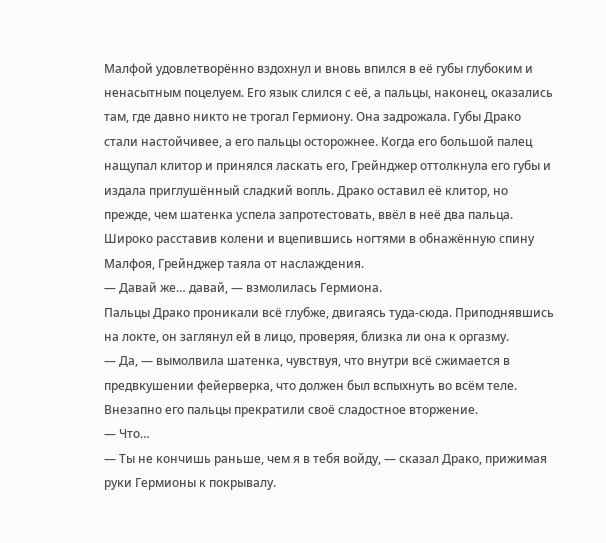Малфой удовлетворённо вздохнул и вновь впился в её губы глубоким и ненасытным поцелуем. Его язык слился с её, а пальцы, наконец, оказались там, где давно никто не трогал Гермиону. Она задрожала. Губы Драко стали настойчивее, а его пальцы осторожнее. Когда его большой палец нащупал клитор и принялся ласкать его, Грейнджер оттолкнула его губы и издала приглушённый сладкий вопль. Драко оставил её клитор, но прежде, чем шатенка успела запротестовать, ввёл в неё два пальца. Широко расставив колени и вцепившись ногтями в обнажённую спину Малфоя, Грейнджер таяла от наслаждения.
— Давай же… давай, — взмолилась Гермиона.
Пальцы Драко проникали всё глубже, двигаясь туда-сюда. Приподнявшись на локте, он заглянул ей в лицо, проверяя, близка ли она к оргазму.
— Да, — вымолвила шатенка, чувствуя, что внутри всё сжимается в предвкушении фейерверка, что должен был вспыхнуть во всём теле. Внезапно его пальцы прекратили своё сладостное вторжение.
— Что…
— Ты не кончишь раньше, чем я в тебя войду, — сказал Драко, прижимая руки Гермионы к покрывалу.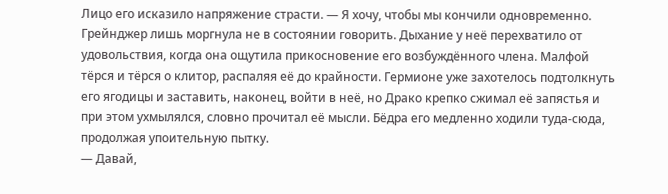Лицо его исказило напряжение страсти. — Я хочу, чтобы мы кончили одновременно.
Грейнджер лишь моргнула не в состоянии говорить. Дыхание у неё перехватило от удовольствия, когда она ощутила прикосновение его возбуждённого члена. Малфой тёрся и тёрся о клитор, распаляя её до крайности. Гермионе уже захотелось подтолкнуть его ягодицы и заставить, наконец, войти в неё, но Драко крепко сжимал её запястья и при этом ухмылялся, словно прочитал её мысли. Бёдра его медленно ходили туда-сюда, продолжая упоительную пытку.
— Давай,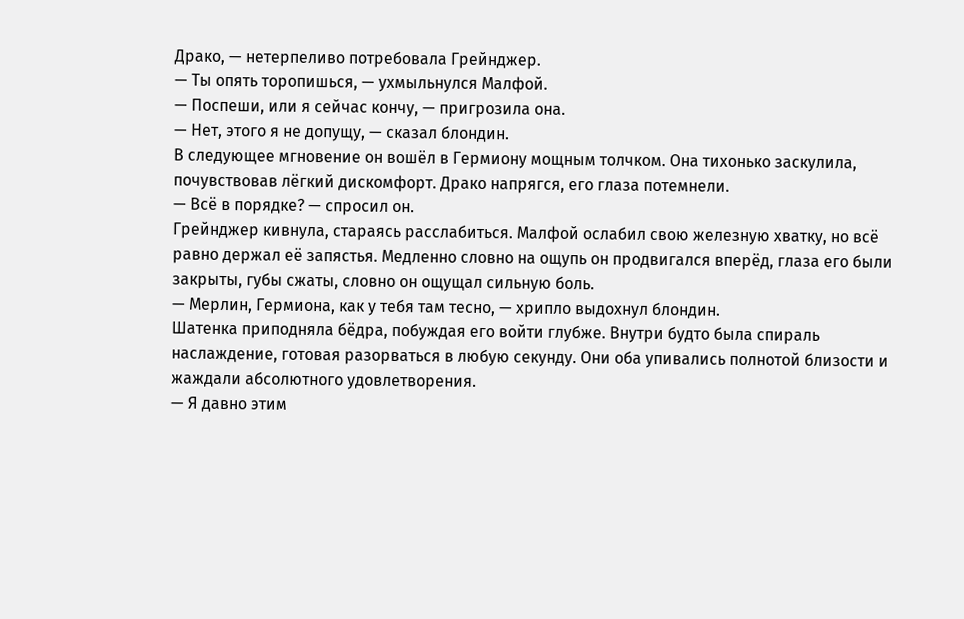Драко, — нетерпеливо потребовала Грейнджер.
— Ты опять торопишься, — ухмыльнулся Малфой.
— Поспеши, или я сейчас кончу, — пригрозила она.
— Нет, этого я не допущу, — сказал блондин.
В следующее мгновение он вошёл в Гермиону мощным толчком. Она тихонько заскулила, почувствовав лёгкий дискомфорт. Драко напрягся, его глаза потемнели.
— Всё в порядке? — спросил он.
Грейнджер кивнула, стараясь расслабиться. Малфой ослабил свою железную хватку, но всё равно держал её запястья. Медленно словно на ощупь он продвигался вперёд, глаза его были закрыты, губы сжаты, словно он ощущал сильную боль.
— Мерлин, Гермиона, как у тебя там тесно, — хрипло выдохнул блондин.
Шатенка приподняла бёдра, побуждая его войти глубже. Внутри будто была спираль наслаждение, готовая разорваться в любую секунду. Они оба упивались полнотой близости и жаждали абсолютного удовлетворения.
— Я давно этим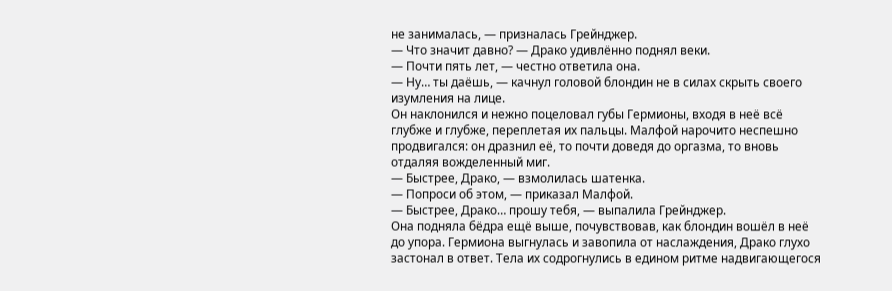не занималась, — призналась Грейнджер.
— Что значит давно? — Драко удивлённо поднял веки.
— Почти пять лет, — честно ответила она.
— Ну… ты даёшь, — качнул головой блондин не в силах скрыть своего изумления на лице.
Он наклонился и нежно поцеловал губы Гермионы, входя в неё всё глубже и глубже, переплетая их пальцы. Малфой нарочито неспешно продвигался: он дразнил её, то почти доведя до оргазма, то вновь отдаляя вожделенный миг.
— Быстрее, Драко, — взмолилась шатенка.
— Попроси об этом, — приказал Малфой.
— Быстрее, Драко… прошу тебя, — выпалила Грейнджер.
Она подняла бёдра ещё выше, почувствовав, как блондин вошёл в неё до упора. Гермиона выгнулась и завопила от наслаждения, Драко глухо застонал в ответ. Тела их содрогнулись в едином ритме надвигающегося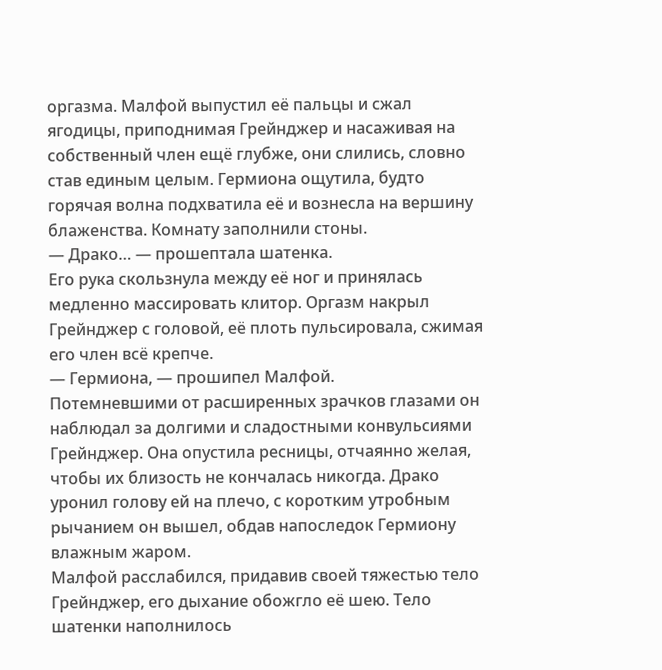оргазма. Малфой выпустил её пальцы и сжал ягодицы, приподнимая Грейнджер и насаживая на собственный член ещё глубже, они слились, словно став единым целым. Гермиона ощутила, будто горячая волна подхватила её и вознесла на вершину блаженства. Комнату заполнили стоны.
— Драко… — прошептала шатенка.
Его рука скользнула между её ног и принялась медленно массировать клитор. Оргазм накрыл Грейнджер с головой, её плоть пульсировала, сжимая его член всё крепче.
— Гермиона, — прошипел Малфой.
Потемневшими от расширенных зрачков глазами он наблюдал за долгими и сладостными конвульсиями Грейнджер. Она опустила ресницы, отчаянно желая, чтобы их близость не кончалась никогда. Драко уронил голову ей на плечо, с коротким утробным рычанием он вышел, обдав напоследок Гермиону влажным жаром.
Малфой расслабился, придавив своей тяжестью тело Грейнджер, его дыхание обожгло её шею. Тело шатенки наполнилось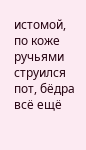истомой, по коже ручьями струился пот, бёдра всё ещё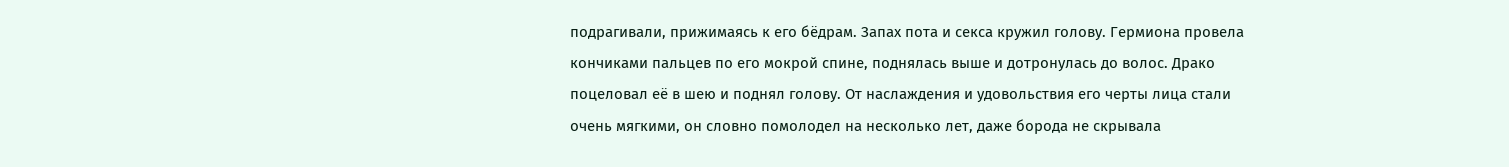подрагивали, прижимаясь к его бёдрам. Запах пота и секса кружил голову. Гермиона провела кончиками пальцев по его мокрой спине, поднялась выше и дотронулась до волос. Драко поцеловал её в шею и поднял голову. От наслаждения и удовольствия его черты лица стали очень мягкими, он словно помолодел на несколько лет, даже борода не скрывала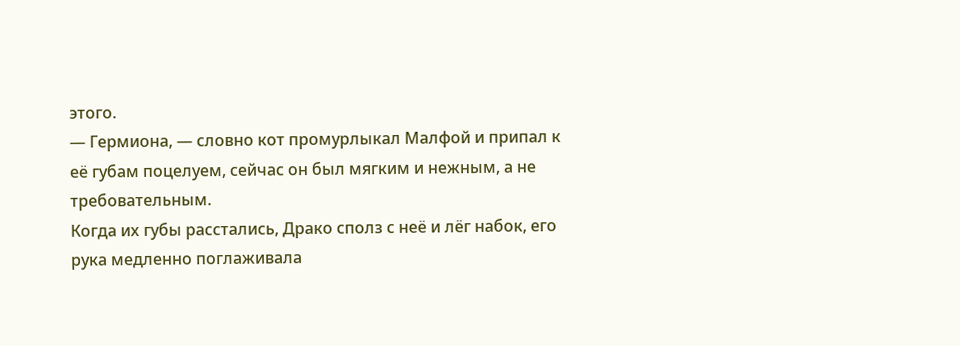этого.
— Гермиона, — словно кот промурлыкал Малфой и припал к её губам поцелуем, сейчас он был мягким и нежным, а не требовательным.
Когда их губы расстались, Драко сполз с неё и лёг набок, его рука медленно поглаживала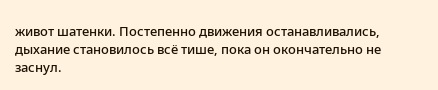живот шатенки. Постепенно движения останавливались, дыхание становилось всё тише, пока он окончательно не заснул.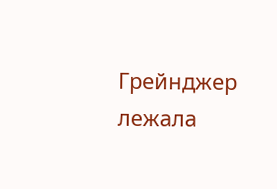Грейнджер лежала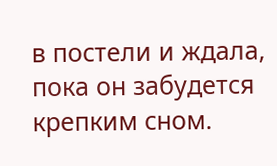в постели и ждала, пока он забудется крепким сном.